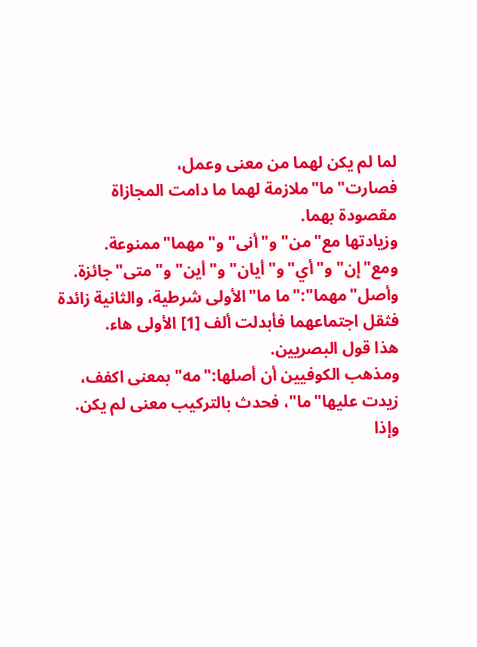لما لم يكن لهما من معنى وعمل، فصارت"ما"ملازمة لهما ما دامت المجازاة مقصودة بهما.
وزيادتها مع"من"و"أنى"و"مهما"ممنوعة.
ومع"إن"و"أي"و"أيان"و"أين"و"متى"جائزة.
وأصل"مهما":"ما ما"الأولى شرطية، والثانية زائدة فثقل اجتماعهما فأبدلت ألف [1] الأولى هاء.
هذا قول البصريين.
ومذهب الكوفيين أن أصلها:"مه"بمعنى اكفف، زيدت عليها"ما"، فحدث بالتركيب معنى لم يكن.
وإذا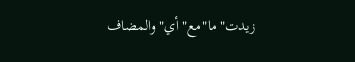زيدت"ما"مع"أي"والمضاف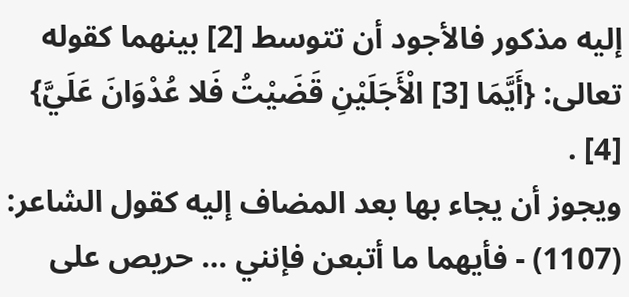إليه مذكور فالأجود أن تتوسط [2] بينهما كقوله تعالى: {أَيَّمَا [3] الْأَجَلَيْنِ قَضَيْتُ فَلا عُدْوَانَ عَلَيَّ} [4] .
ويجوز أن يجاء بها بعد المضاف إليه كقول الشاعر:
(1107) - فأيهما ما أتبعن فإنني … حريص على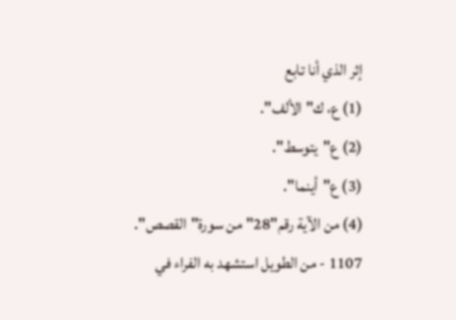إثر الذي أنا تابع
(1) ع، ك"الألف".
(2) ع"يتوسط".
(3) ع"أينما".
(4) من الآية رقم"28"من سورة"القصص".
1107 - من الطويل استشهد به الفراء في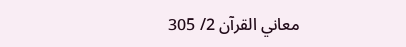معاني القرآن 2/ 305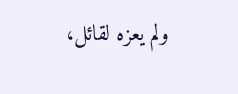ولم يعزه لقائل،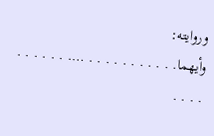وروايته:
وأيهما. . . . . . . . . . . …. . . . . . . . . . .